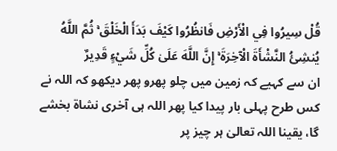قُلْ سِيرُوا فِي الْأَرْضِ فَانظُرُوا كَيْفَ بَدَأَ الْخَلْقَ ۚ ثُمَّ اللَّهُ يُنشِئُ النَّشْأَةَ الْآخِرَةَ ۚ إِنَّ اللَّهَ عَلَىٰ كُلِّ شَيْءٍ قَدِيرٌ
ان سے کہیے کہ زمین میں چلو پھرو پھر دیکھو کہ اللہ نے کس طرح پہلی بار پیدا کیا پھر اللہ ہی آخری نشاۃ بخشے گا، یقینا اللہ تعالیٰ ہر چیز پر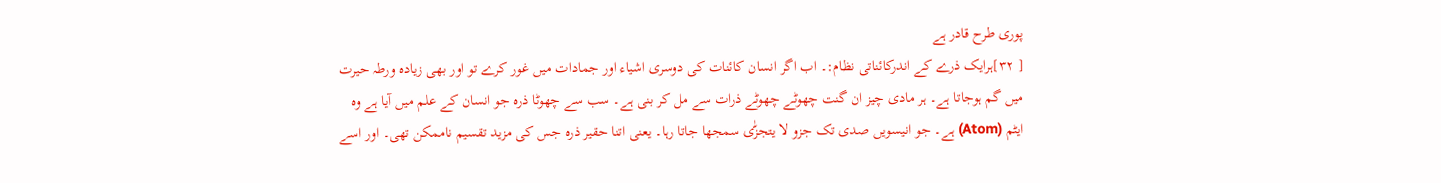پوری طرح قادر ہے
[ ٣٢]ہرایک ذرے کے اندرکائناتی نظام:۔ اب اگر انسان کائنات کی دوسری اشیاء اور جمادات میں غور کرے تو اور بھی زیادہ ورطہ حیرت میں گم ہوجاتا ہے۔ ہر مادی چیز ان گنت چھوٹے چھوٹے ذرات سے مل کر بنی ہے۔ سب سے چھوٹا ذرہ جو انسان کے علم میں آیا ہے وہ ایٹم (Atom) ہے۔ جو انیسویں صدی تک جزو لا یتجزّٰی سمجھا جاتا رہا۔ یعنی اتنا حقیر ذرہ جس کی مزید تقسیم ناممکن تھی۔ اور اسے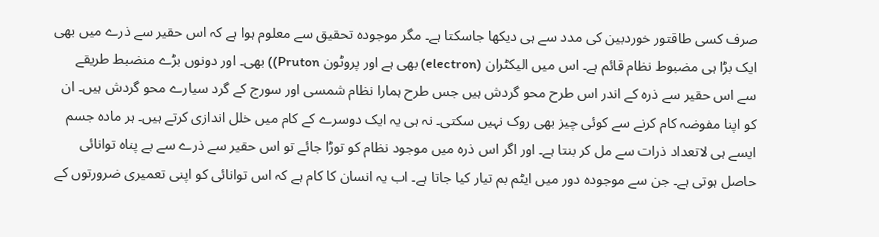صرف کسی طاقتور خوردبین کی مدد سے ہی دیکھا جاسکتا ہے۔ مگر موجودہ تحقیق سے معلوم ہوا ہے کہ اس حقیر سے ذرے میں بھی ایک بڑا ہی مضبوط نظام قائم ہے۔ اس میں الیکٹران (electron) بھی ہے اور پروٹون Pruton)) بھی۔ اور دونوں بڑے منضبط طریقے سے اس حقیر سے ذرہ کے اندر اس طرح محو گردش ہیں جس طرح ہمارا نظام شمسی اور سورج کے گرد سیارے محو گردش ہیں۔ ان کو اپنا مفوضہ کام کرنے سے کوئی چیز بھی روک نہیں سکتی۔ نہ ہی یہ ایک دوسرے کے کام میں خلل اندازی کرتے ہیں۔ ہر مادہ جسم ایسے ہی لاتعداد ذرات سے مل کر بنتا ہے۔ اور اگر اس ذرہ میں موجود نظام کو توڑا جائے تو اس حقیر سے ذرے سے بے پناہ توانائی حاصل ہوتی ہے۔ جن سے موجودہ دور میں ایٹم بم تیار کیا جاتا ہے۔ اب یہ انسان کا کام ہے کہ اس توانائی کو اپنی تعمیری ضرورتوں کے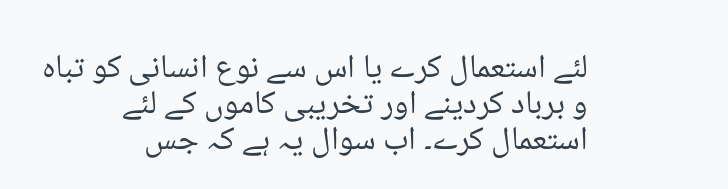لئے استعمال کرے یا اس سے نوع انسانی کو تباہ و برباد کردینے اور تخریبی کاموں کے لئے استعمال کرے۔ اب سوال یہ ہے کہ جس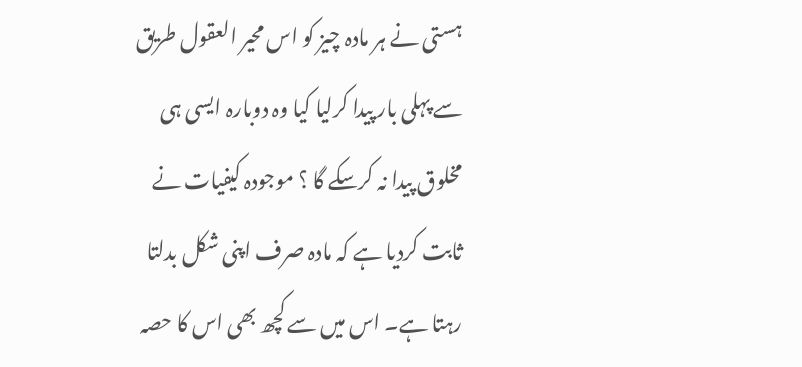ہستی نے ہر مادہ چیز کو اس محیر العقول طریق سے پہلی بار پیدا کرلیا کیا وہ دوبارہ ایسی ہی مخلوق پیدا نہ کرسکے گا ؟ موجودہ کیفیات نے ثابت کردیا ہے کہ مادہ صرف اپنی شکل بدلتا رہتا ہے۔ اس میں سے کچھ بھی اس کا حصہ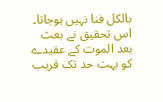بالکل فنا نہیں ہوجاتا۔ اس تحقیق نے بعث بعد الموت کے عقیدے کو بہت حد تک قریب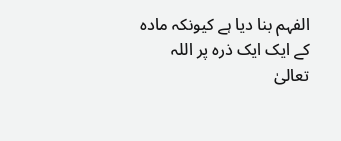الفہم بنا دیا ہے کیونکہ مادہ کے ایک ایک ذرہ پر اللہ تعالیٰ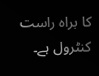کا براہ راست کنٹرول ہے۔